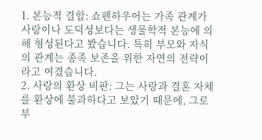1. 본능적 결합: 쇼펜하우어는 가족 관계가 사랑이나 도덕성보다는 생물학적 본능에 의해 형성된다고 봤습니다. 특히 부모와 자식의 관계는 종족 보존을 위한 자연의 전략이라고 여겼습니다.
2. 사랑의 환상 비판: 그는 사랑과 결혼 자체를 환상에 불과하다고 보았기 때문에, 그로부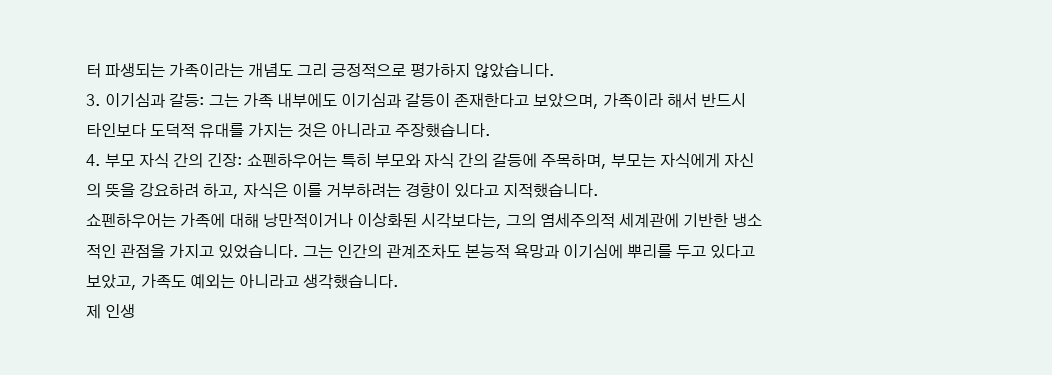터 파생되는 가족이라는 개념도 그리 긍정적으로 평가하지 않았습니다.
3. 이기심과 갈등: 그는 가족 내부에도 이기심과 갈등이 존재한다고 보았으며, 가족이라 해서 반드시 타인보다 도덕적 유대를 가지는 것은 아니라고 주장했습니다.
4. 부모 자식 간의 긴장: 쇼펜하우어는 특히 부모와 자식 간의 갈등에 주목하며, 부모는 자식에게 자신의 뜻을 강요하려 하고, 자식은 이를 거부하려는 경향이 있다고 지적했습니다.
쇼펜하우어는 가족에 대해 낭만적이거나 이상화된 시각보다는, 그의 염세주의적 세계관에 기반한 냉소적인 관점을 가지고 있었습니다. 그는 인간의 관계조차도 본능적 욕망과 이기심에 뿌리를 두고 있다고 보았고, 가족도 예외는 아니라고 생각했습니다.
제 인생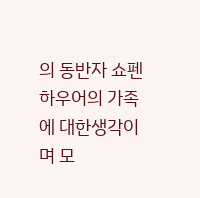의 동반자 쇼펜하우어의 가족에 대한생각이며 모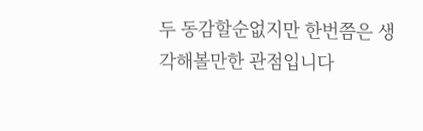두 동감할순없지만 한번쯤은 생각해볼만한 관점입니다